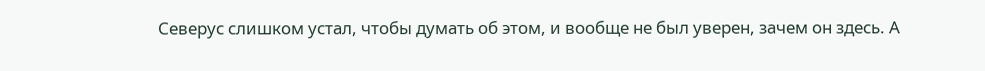Северус слишком устал, чтобы думать об этом, и вообще не был уверен, зачем он здесь. А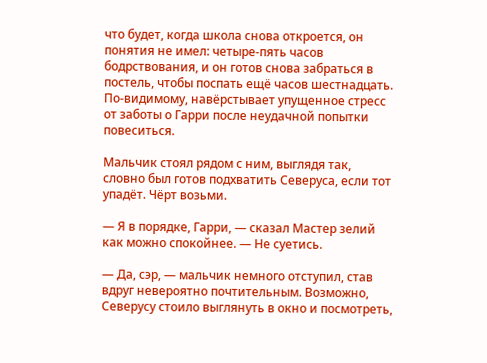что будет, когда школа снова откроется, он понятия не имел: четыре-пять часов бодрствования, и он готов снова забраться в постель, чтобы поспать ещё часов шестнадцать. По-видимому, навёрстывает упущенное стресс от заботы о Гарри после неудачной попытки повеситься.

Мальчик стоял рядом с ним, выглядя так, словно был готов подхватить Северуса, если тот упадёт. Чёрт возьми.

— Я в порядке, Гарри, — сказал Мастер зелий как можно спокойнее. — Не суетись.

— Да, сэр, — мальчик немного отступил, став вдруг невероятно почтительным. Возможно, Северусу стоило выглянуть в окно и посмотреть,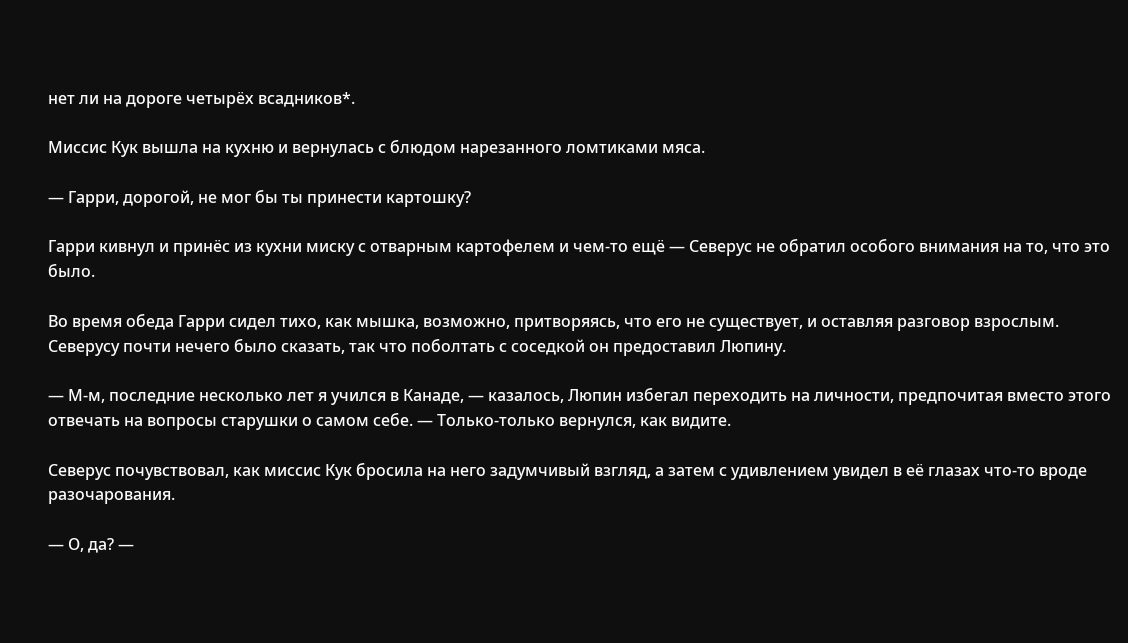нет ли на дороге четырёх всадников*.

Миссис Кук вышла на кухню и вернулась с блюдом нарезанного ломтиками мяса.

— Гарри, дорогой, не мог бы ты принести картошку?

Гарри кивнул и принёс из кухни миску с отварным картофелем и чем-то ещё — Северус не обратил особого внимания на то, что это было.

Во время обеда Гарри сидел тихо, как мышка, возможно, притворяясь, что его не существует, и оставляя разговор взрослым. Северусу почти нечего было сказать, так что поболтать с соседкой он предоставил Люпину.

— М-м, последние несколько лет я учился в Канаде, — казалось, Люпин избегал переходить на личности, предпочитая вместо этого отвечать на вопросы старушки о самом себе. — Только-только вернулся, как видите.

Северус почувствовал, как миссис Кук бросила на него задумчивый взгляд, а затем с удивлением увидел в её глазах что-то вроде разочарования.

— О, да? —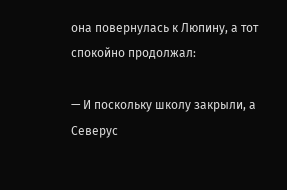она повернулась к Люпину, а тот спокойно продолжал:

— И поскольку школу закрыли, а Северус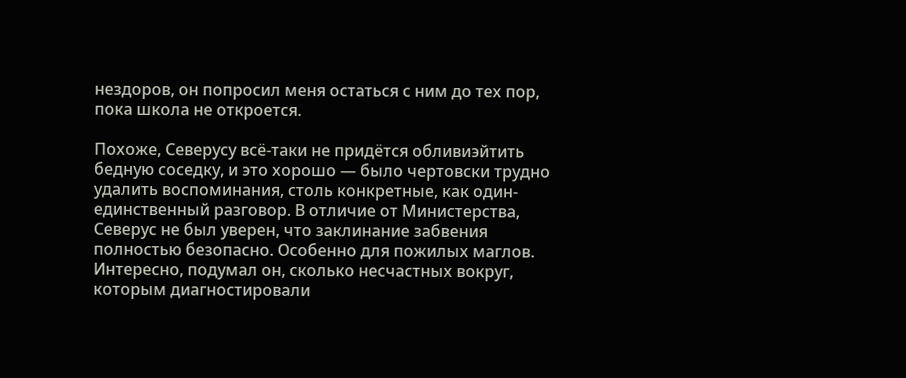нездоров, он попросил меня остаться с ним до тех пор, пока школа не откроется.

Похоже, Северусу всё-таки не придётся обливиэйтить бедную соседку, и это хорошо — было чертовски трудно удалить воспоминания, столь конкретные, как один-единственный разговор. В отличие от Министерства, Северус не был уверен, что заклинание забвения полностью безопасно. Особенно для пожилых маглов. Интересно, подумал он, сколько несчастных вокруг, которым диагностировали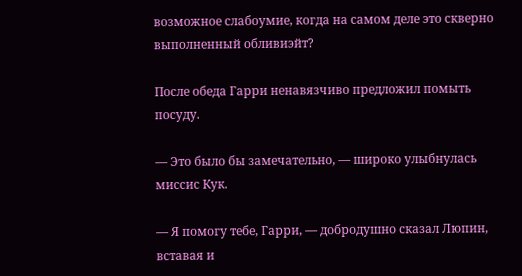возможное слабоумие, когда на самом деле это скверно выполненный обливиэйт?

После обеда Гарри ненавязчиво предложил помыть посуду.

— Это было бы замечательно, — широко улыбнулась миссис Кук.

— Я помогу тебе, Гарри, — добродушно сказал Люпин, вставая и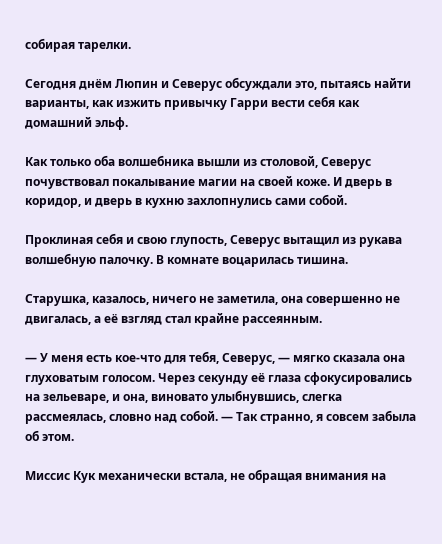собирая тарелки.

Сегодня днём Люпин и Северус обсуждали это, пытаясь найти варианты, как изжить привычку Гарри вести себя как домашний эльф.

Как только оба волшебника вышли из столовой, Северус почувствовал покалывание магии на своей коже. И дверь в коридор, и дверь в кухню захлопнулись сами собой.

Проклиная себя и свою глупость, Северус вытащил из рукава волшебную палочку. В комнате воцарилась тишина.

Старушка, казалось, ничего не заметила, она совершенно не двигалась, а её взгляд стал крайне рассеянным.

— У меня есть кое-что для тебя, Северус, — мягко сказала она глуховатым голосом. Через секунду её глаза сфокусировались на зельеваре, и она, виновато улыбнувшись, слегка рассмеялась, словно над собой. — Так странно, я совсем забыла об этом.

Миссис Кук механически встала, не обращая внимания на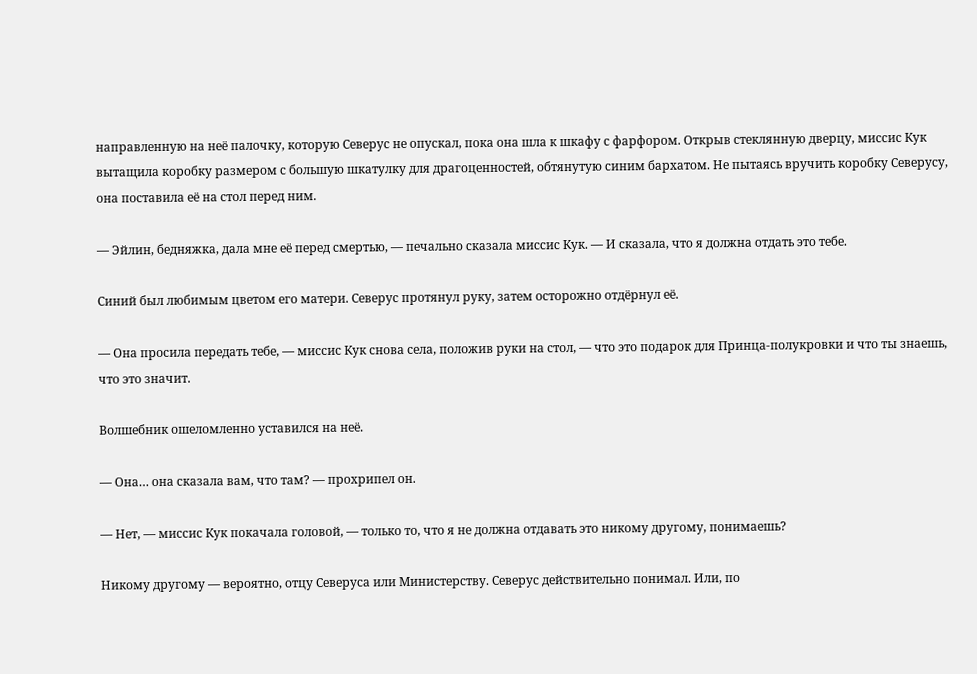направленную на неё палочку, которую Северус не опускал, пока она шла к шкафу с фарфором. Открыв стеклянную дверцу, миссис Кук вытащила коробку размером с большую шкатулку для драгоценностей, обтянутую синим бархатом. Не пытаясь вручить коробку Северусу, она поставила её на стол перед ним.

— Эйлин, бедняжка, дала мне её перед смертью, — печально сказала миссис Кук. — И сказала, что я должна отдать это тебе.

Синий был любимым цветом его матери. Северус протянул руку, затем осторожно отдёрнул её.

— Она просила передать тебе, — миссис Кук снова села, положив руки на стол, — что это подарок для Принца-полукровки и что ты знаешь, что это значит.

Волшебник ошеломленно уставился на неё.

— Она… она сказала вам, что там? — прохрипел он.

— Нет, — миссис Кук покачала головой, — только то, что я не должна отдавать это никому другому, понимаешь?

Никому другому — вероятно, отцу Северуса или Министерству. Северус действительно понимал. Или, по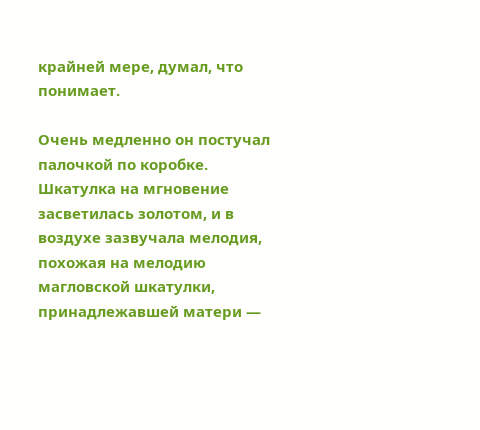крайней мере, думал, что понимает.

Очень медленно он постучал палочкой по коробке. Шкатулка на мгновение засветилась золотом, и в воздухе зазвучала мелодия, похожая на мелодию магловской шкатулки, принадлежавшей матери —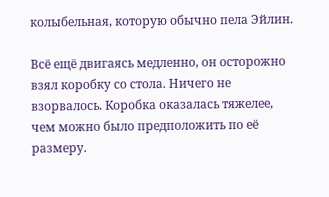колыбельная, которую обычно пела Эйлин.

Всё ещё двигаясь медленно, он осторожно взял коробку со стола. Ничего не взорвалось. Коробка оказалась тяжелее, чем можно было предположить по её размеру.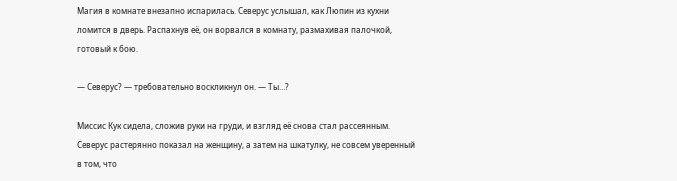Магия в комнате внезапно испарилась. Северус услышал, как Люпин из кухни ломится в дверь. Распахнув её, он ворвался в комнату, размахивая палочкой, готовый к бою.

— Северус? — требовательно воскликнул он. — Ты…?

Миссис Кук сидела, сложив руки на груди, и взгляд её снова стал рассеянным. Северус растерянно показал на женщину, а затем на шкатулку, не совсем уверенный в том, что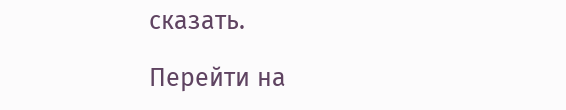сказать.

Перейти на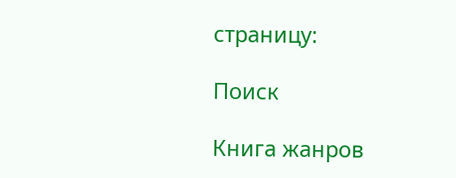страницу:

Поиск

Книга жанров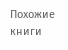Похожие книги